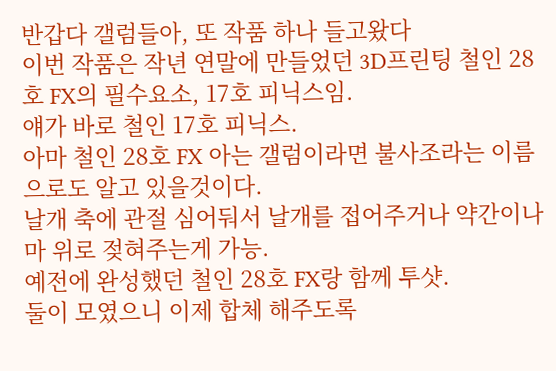반갑다 갤럼들아, 또 작품 하나 들고왔다
이번 작품은 작년 연말에 만들었던 3D프린팅 철인 28호 FX의 필수요소, 17호 피닉스임.
얘가 바로 철인 17호 피닉스.
아마 철인 28호 FX 아는 갤럼이라면 불사조라는 이름으로도 알고 있을것이다.
날개 축에 관절 심어둬서 날개를 접어주거나 약간이나마 위로 젖혀주는게 가능.
예전에 완성했던 철인 28호 FX랑 함께 투샷.
둘이 모였으니 이제 합체 해주도록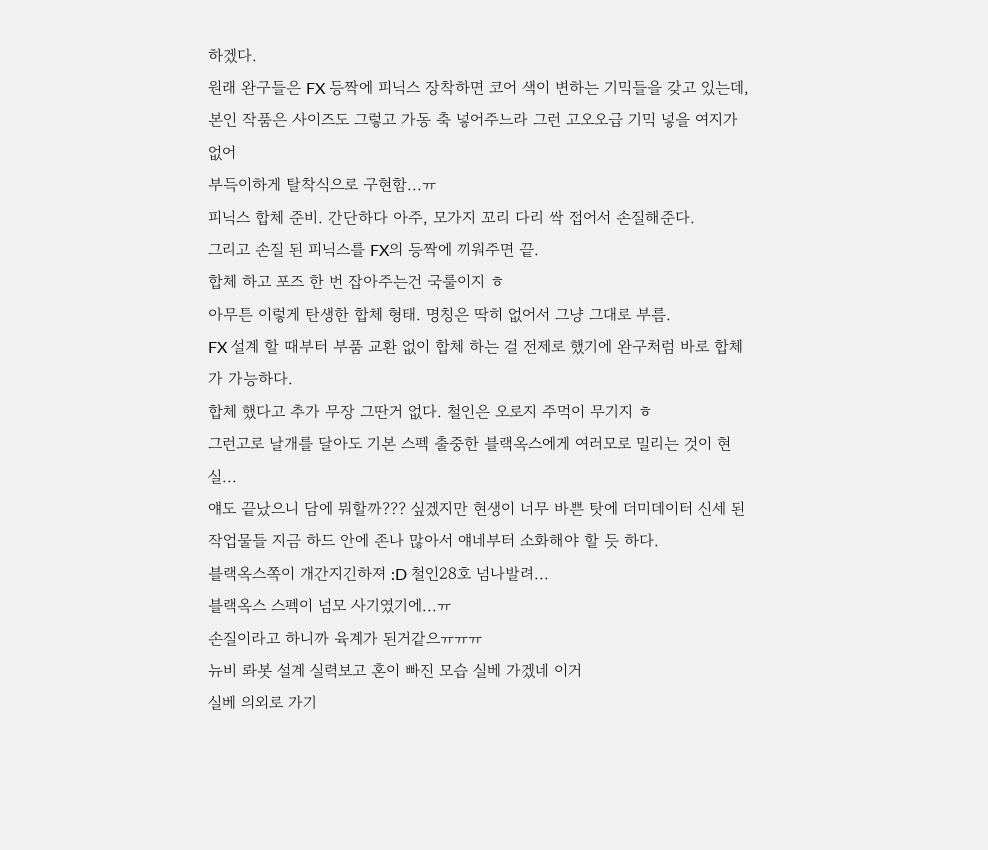하겠다.
원래 완구들은 FX 등짝에 피닉스 장착하면 코어 색이 변하는 기믹들을 갖고 있는데,
본인 작품은 사이즈도 그렇고 가동 축 넣어주느라 그런 고오오급 기믹 넣을 여지가 없어
부득이하게 탈착식으로 구현함...ㅠ
피닉스 합체 준비. 간단하다 아주, 모가지 꼬리 다리 싹 접어서 손질해준다.
그리고 손질 된 피닉스를 FX의 등짝에 끼워주면 끝.
합체 하고 포즈 한 번 잡아주는건 국룰이지 ㅎ
아무튼 이렇게 탄생한 합체 형태. 명칭은 딱히 없어서 그냥 그대로 부름.
FX 설계 할 때부터 부품 교환 없이 합체 하는 걸 전제로 했기에 완구처럼 바로 합체가 가능하다.
합체 했다고 추가 무장 그딴거 없다. 철인은 오로지 주먹이 무기지 ㅎ
그런고로 날개를 달아도 기본 스펙 출중한 블랙옥스에게 여러모로 밀리는 것이 현실...
얘도 끝났으니 담에 뭐할까??? 싶겠지만 현생이 너무 바쁜 탓에 더미데이터 신세 된
작업물들 지금 하드 안에 존나 많아서 얘네부터 소화해야 할 듯 하다.
블랙옥스쪽이 개간지긴하져 :D 철인28호 넘나발려...
블랙옥스 스펙이 넘모 사기였기에...ㅠ
손질이라고 하니까 육계가 된거같으ㅠㅠㅠ
뉴비 롸봇 설계 실력보고 혼이 빠진 모습 실베 가겠네 이거
실베 의외로 가기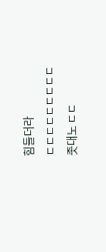힘들더라
ㄷㄷㄷㄷㄷㄷㄷㄷㄷ
좃대노 ㄷㄷ